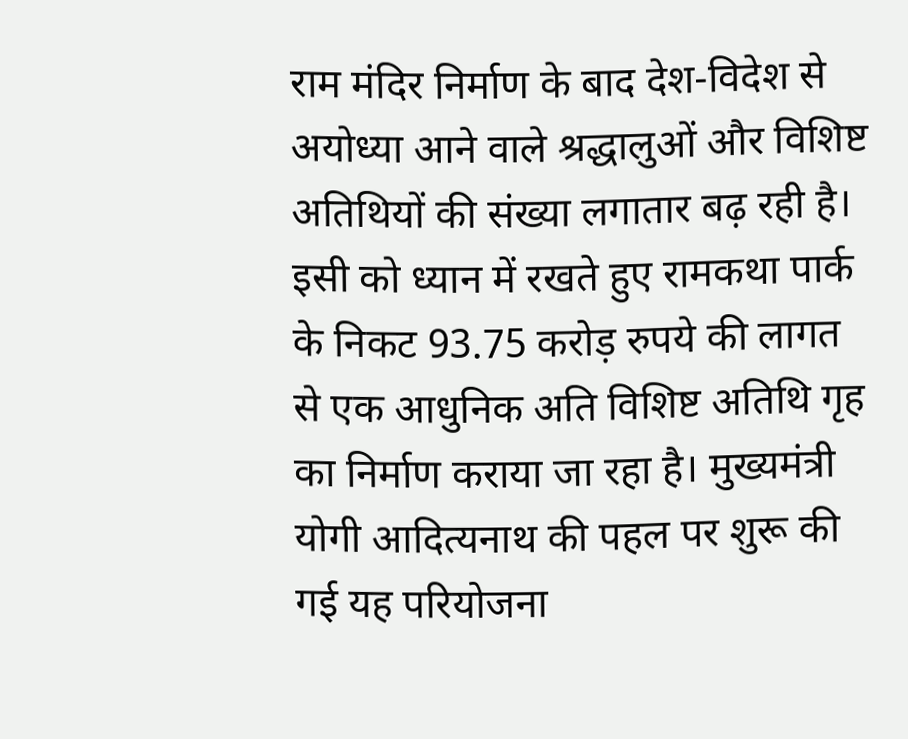राम मंदिर निर्माण के बाद देश-विदेश से अयोध्या आने वाले श्रद्धालुओं और विशिष्ट अतिथियों की संख्या लगातार बढ़ रही है। इसी को ध्यान में रखते हुए रामकथा पार्क के निकट 93.75 करोड़ रुपये की लागत से एक आधुनिक अति विशिष्ट अतिथि गृह का निर्माण कराया जा रहा है। मुख्यमंत्री योगी आदित्यनाथ की पहल पर शुरू की गई यह परियोजना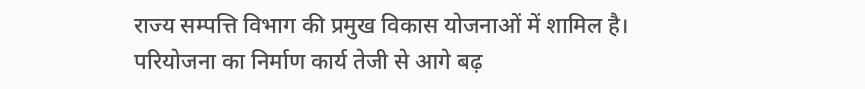राज्य सम्पत्ति विभाग की प्रमुख विकास योजनाओं में शामिल है।
परियोजना का निर्माण कार्य तेजी से आगे बढ़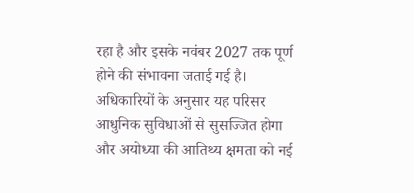रहा है और इसके नवंबर 2027 तक पूर्ण होने की संभावना जताई गई है। अधिकारियों के अनुसार यह परिसर आधुनिक सुविधाओं से सुसज्जित होगा और अयोध्या की आतिथ्य क्षमता को नई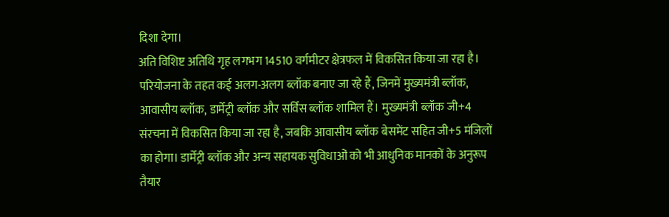दिशा देगा।
अति विशिष्ट अतिथि गृह लगभग 14510 वर्गमीटर क्षेत्रफल में विकसित किया जा रहा है। परियोजना के तहत कई अलग-अलग ब्लॉक बनाए जा रहे हैं, जिनमें मुख्यमंत्री ब्लॉक, आवासीय ब्लॉक, डार्मेट्री ब्लॉक और सर्विस ब्लॉक शामिल हैं। मुख्यमंत्री ब्लॉक जी+4 संरचना में विकसित किया जा रहा है, जबकि आवासीय ब्लॉक बेसमेंट सहित जी+5 मंजिलों का होगा। डार्मेट्री ब्लॉक और अन्य सहायक सुविधाओं को भी आधुनिक मानकों के अनुरूप तैयार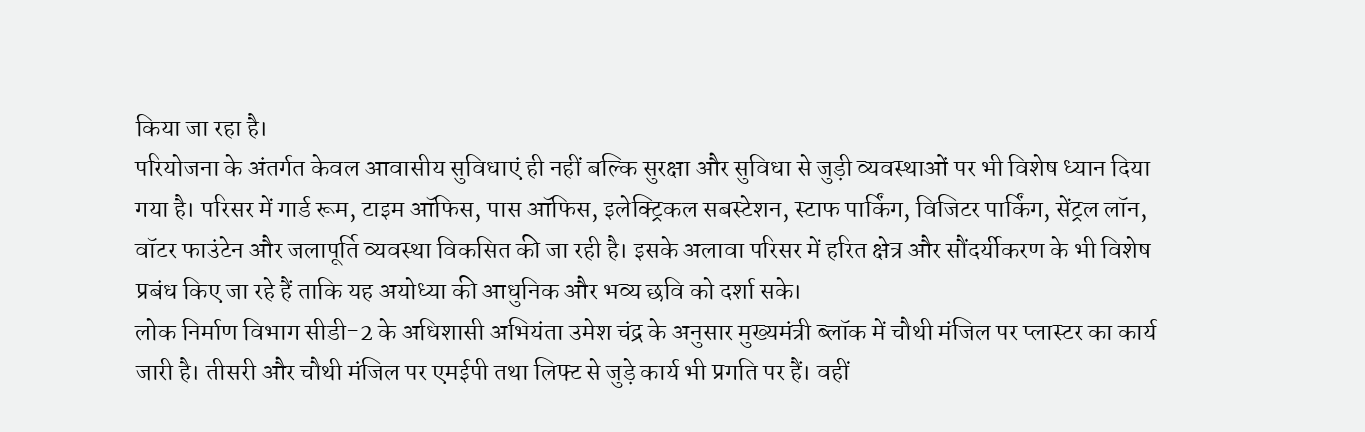किया जा रहा है।
परियोजना के अंतर्गत केवल आवासीय सुविधाएं ही नहीं बल्कि सुरक्षा और सुविधा से जुड़ी व्यवस्थाओं पर भी विशेष ध्यान दिया गया है। परिसर में गार्ड रूम, टाइम ऑफिस, पास ऑफिस, इलेक्ट्रिकल सबस्टेशन, स्टाफ पार्किंग, विजिटर पार्किंग, सेंट्रल लॉन, वॉटर फाउंटेन और जलापूर्ति व्यवस्था विकसित की जा रही है। इसके अलावा परिसर में हरित क्षेत्र और सौंदर्यीकरण के भी विशेष प्रबंध किए जा रहे हैं ताकि यह अयोध्या की आधुनिक और भव्य छवि को दर्शा सके।
लोक निर्माण विभाग सीडी-2 के अधिशासी अभियंता उमेश चंद्र के अनुसार मुख्यमंत्री ब्लॉक में चौथी मंजिल पर प्लास्टर का कार्य जारी है। तीसरी और चौथी मंजिल पर एमईपी तथा लिफ्ट से जुड़े कार्य भी प्रगति पर हैं। वहीं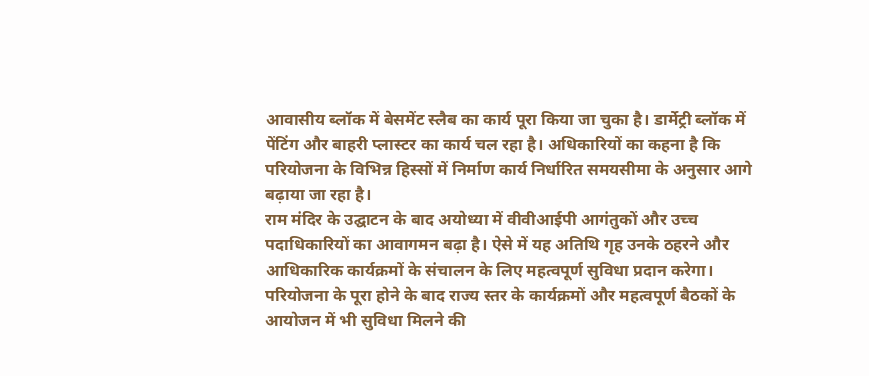आवासीय ब्लॉक में बेसमेंट स्लैब का कार्य पूरा किया जा चुका है। डार्मेट्री ब्लॉक में पेंटिंग और बाहरी प्लास्टर का कार्य चल रहा है। अधिकारियों का कहना है कि परियोजना के विभिन्न हिस्सों में निर्माण कार्य निर्धारित समयसीमा के अनुसार आगे बढ़ाया जा रहा है।
राम मंदिर के उद्घाटन के बाद अयोध्या में वीवीआईपी आगंतुकों और उच्च पदाधिकारियों का आवागमन बढ़ा है। ऐसे में यह अतिथि गृह उनके ठहरने और आधिकारिक कार्यक्रमों के संचालन के लिए महत्वपूर्ण सुविधा प्रदान करेगा। परियोजना के पूरा होने के बाद राज्य स्तर के कार्यक्रमों और महत्वपूर्ण बैठकों के आयोजन में भी सुविधा मिलने की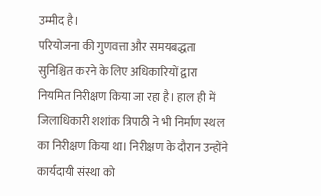उम्मीद है।
परियोजना की गुणवत्ता और समयबद्धता सुनिश्चित करने के लिए अधिकारियों द्वारा नियमित निरीक्षण किया जा रहा है। हाल ही में जिलाधिकारी शशांक त्रिपाठी ने भी निर्माण स्थल का निरीक्षण किया था। निरीक्षण के दौरान उन्होंने कार्यदायी संस्था को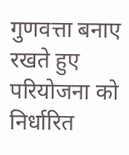गुणवत्ता बनाए रखते हुए परियोजना को निर्धारित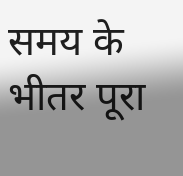समय के भीतर पूरा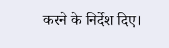करने के निर्देश दिए।